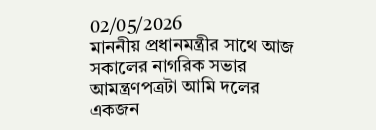02/05/2026
মাননীয় প্রধানমন্ত্রীর সাথে আজ সকালের নাগরিক সভার আমন্ত্রণপত্রটা আমি দলের একজন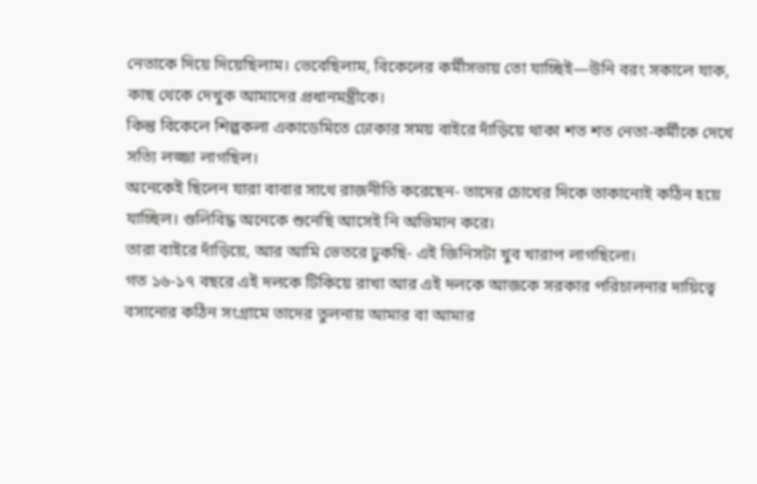নেতাকে দিয়ে দিয়েছিলাম। ভেবেছিলাম, বিকেলের কর্মীসভায় তো যাচ্ছিই—উনি বরং সকালে যাক, কাছ থেকে দেখুক আমাদের প্রধানমন্ত্রীকে।
কিন্তু বিকেলে শিল্পকলা একাডেমিতে ঢোকার সময় বাইরে দাঁড়িয়ে থাকা শত শত নেতা-কর্মীকে দেখে সত্যি লজ্জা লাগছিল।
অনেকেই ছিলেন যারা বাবার সাথে রাজনীতি করেছেন- তাদের চোখের দিকে তাকানোই কঠিন হয়ে যাচ্ছিল। গুলিবিদ্ধ অনেকে শুনেছি আসেই নি অভিমান করে।
তারা বাইরে দাঁড়িয়ে, আর আমি ভেতরে ঢুকছি- এই জিনিসটা খুব খারাপ লাগছিলো।
গত ১৬-১৭ বছরে এই দলকে টিকিয়ে রাখা আর এই দলকে আজকে সরকার পরিচালনার দায়িত্বে বসানোর কঠিন সংগ্রামে তাদের তুলনায় আমার বা আমার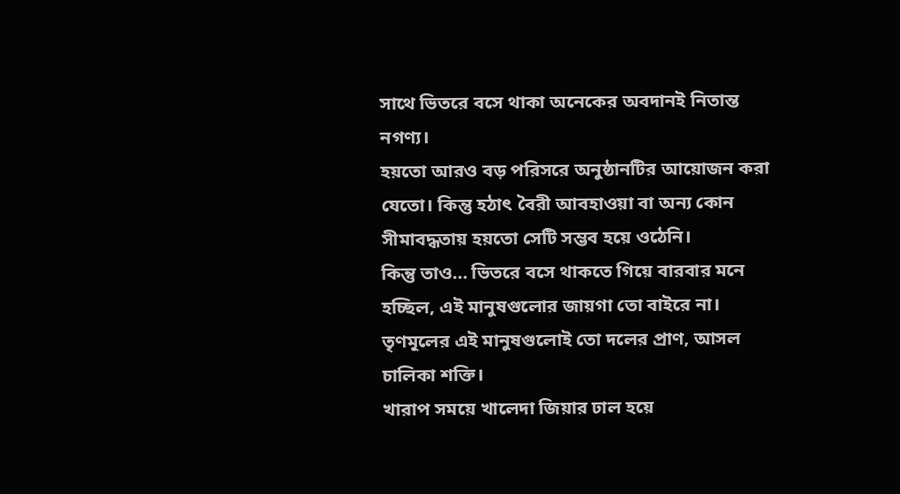সাথে ভিতরে বসে থাকা অনেকের অবদানই নিতান্ত নগণ্য।
হয়তো আরও বড় পরিসরে অনুষ্ঠানটির আয়োজন করা যেতো। কিন্তু হঠাৎ বৈরী আবহাওয়া বা অন্য কোন সীমাবদ্ধতায় হয়তো সেটি সম্ভব হয়ে ওঠেনি।
কিন্তু তাও… ভিতরে বসে থাকতে গিয়ে বারবার মনে হচ্ছিল, এই মানুষগুলোর জায়গা তো বাইরে না। তৃণমূলের এই মানুষগুলোই তো দলের প্রাণ, আসল চালিকা শক্তি।
খারাপ সময়ে খালেদা জিয়ার ঢাল হয়ে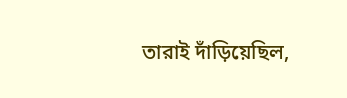তারাই দাঁড়িয়েছিল,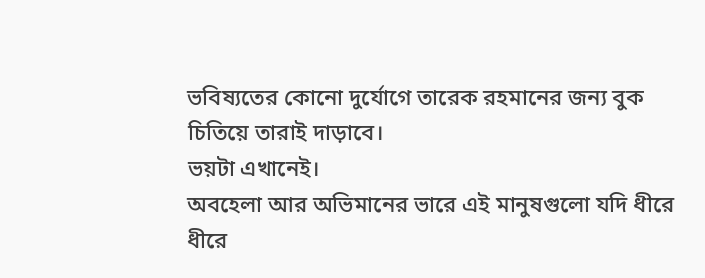ভবিষ্যতের কোনো দুর্যোগে তারেক রহমানের জন্য বুক চিতিয়ে তারাই দাড়াবে।
ভয়টা এখানেই।
অবহেলা আর অভিমানের ভারে এই মানুষগুলো যদি ধীরে ধীরে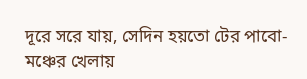দূরে সরে যায়, সেদিন হয়তো টের পাবো-
মঞ্চের খেলায়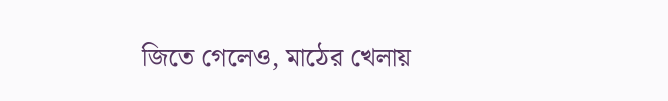জিতে গেলেও, মাঠের খেলায়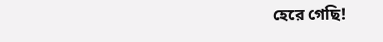হেরে গেছি!